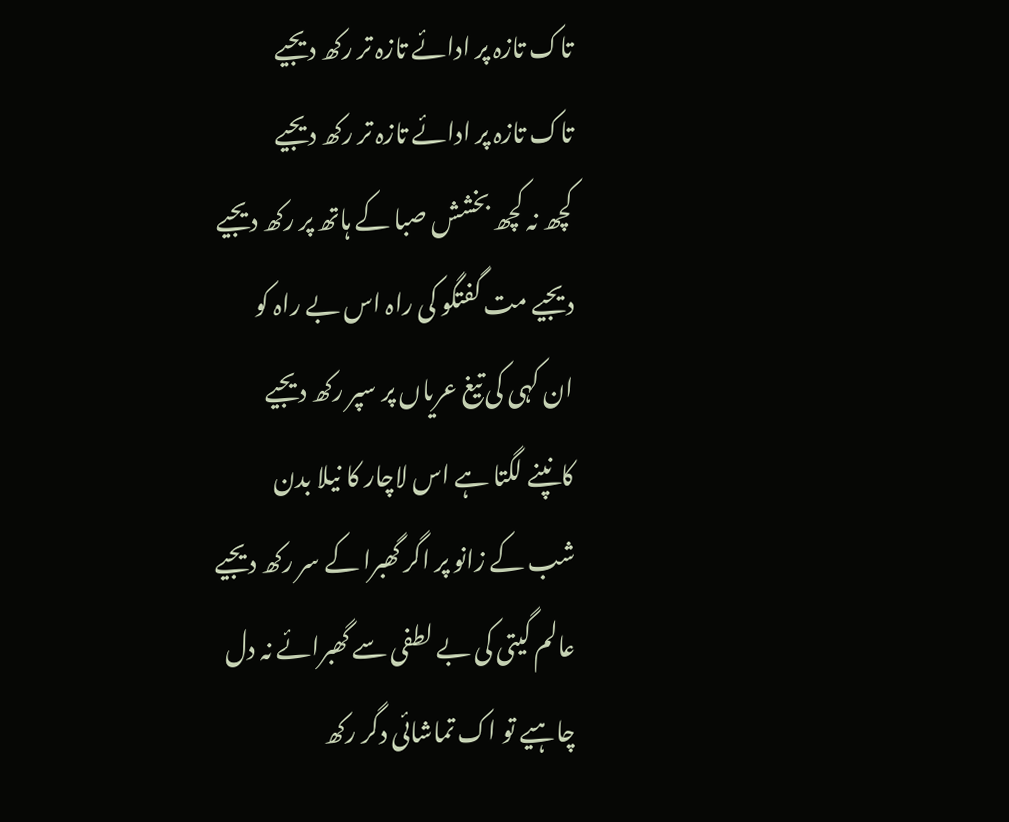تاک تازہ پر ادائے تازہ تر رکھ دیجیے
تاک تازہ پر ادائے تازہ تر رکھ دیجیے
کچھ نہ کچھ بخشش صبا کے ہاتھ پر رکھ دیجیے
دیجیے مت گفتگو کی راہ اس بے راہ کو
ان کہی کی تیغ عریاں پر سپر رکھ دیجیے
کانپنے لگتا ہے اس لاچار کا نیلا بدن
شب کے زانو پر اگر گھبرا کے سر رکھ دیجیے
عالم گیتی کی بے لطفی سے گھبرائے نہ دل
چاہیے تو اک تماشائی دگر رکھ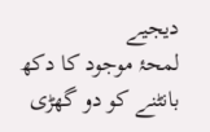دیجیے
لمحۂ موجود کا دکھ بانٹنے کو دو گھڑی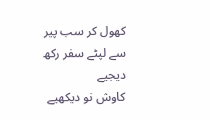کھول کر سب پیر سے لپٹے سفر رکھ دیجیے
کاوش نو دیکھیے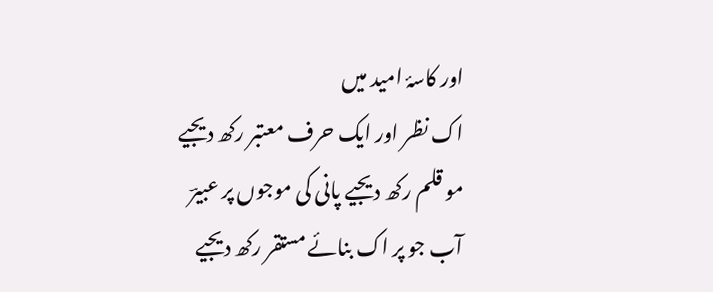اور کاسۂ امید میں
اک نظر اور ایک حرف معتبر رکھ دیجیے
مو قلم رکھ دیجیے پانی کی موجوں پر عبیرؔ
آب جو پر اک بنائے مستقر رکھ دیجیے